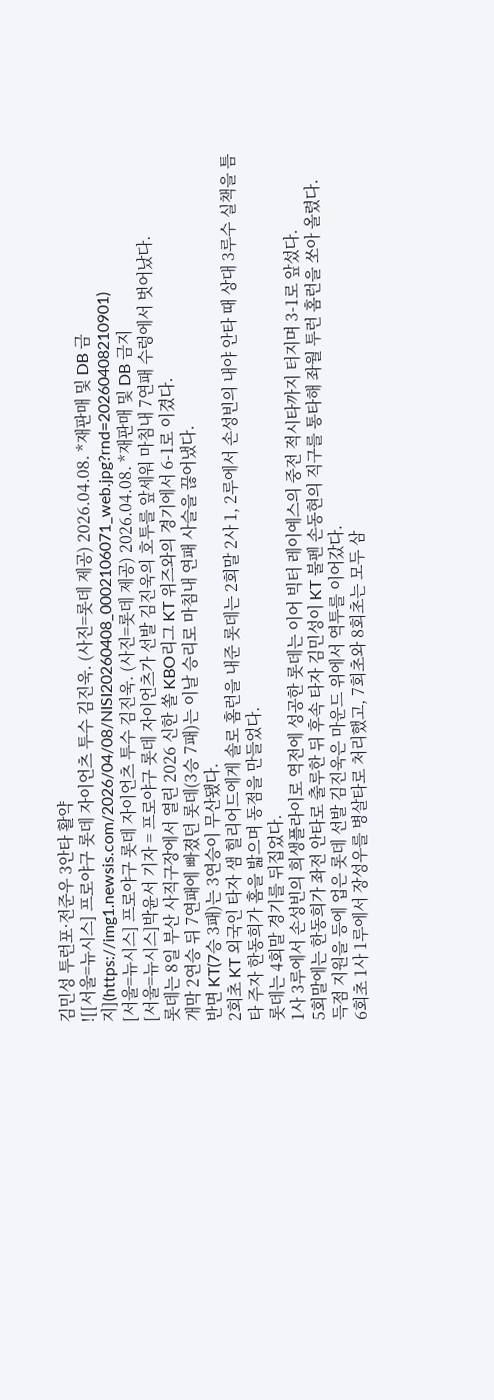김민성 투런포·전준우 3안타 활약
![[서울=뉴시스] 프로야구 롯데 자이언츠 투수 김진욱. (사진=롯데 제공) 2026.04.08. *재판매 및 DB 금지](https://img1.newsis.com/2026/04/08/NISI20260408_0002106071_web.jpg?rnd=20260408210901)
[서울=뉴시스] 프로야구 롯데 자이언츠 투수 김진욱. (사진=롯데 제공) 2026.04.08. *재판매 및 DB 금지
[서울=뉴시스]박윤서 기자 = 프로야구 롯데 자이언츠가 선발 김진욱의 호투를 앞세워 마침내 7연패 수렁에서 벗어났다.
롯데는 8일 부산 사직구장에서 열린 2026 신한 쏠 KBO리그 KT 위즈와의 경기에서 6-1로 이겼다.
개막 2연승 뒤 7연패에 빠졌던 롯데(3승 7패)는 이날 승리로 마침내 연패 사슬을 끊어냈다.
반면 KT(7승 3패)는 3연승이 무산됐다.
2회초 KT 외국인 타자 샘 힐리어드에게 솔로 홈런을 내준 롯데는 2회말 2사 1, 2루에서 손성빈의 내야 안타 때 상대 3루수 실책을 틈타 주자 한동희가 홈을 밟으며 동점을 만들었다.
롯데는 4회말 경기를 뒤집었다.
1사 3루에서 손성빈의 희생플라이로 역전에 성공한 롯데는 이어 빅터 레이예스의 중전 적시타까지 터지며 3-1로 앞섰다.
5회말에는 한동희가 좌전 안타로 출루한 뒤 후속 타자 김민성이 KT 불펜 손동현의 직구를 통타해 좌월 투런 홈런을 쏘아 올렸다.
득점 지원을 등에 업은 롯데 선발 김진욱은 마운드 위에서 역투를 이어갔다.
6회초 1사 1루에서 장성우를 병살타로 처리했고, 7회초와 8회초는 모두 삼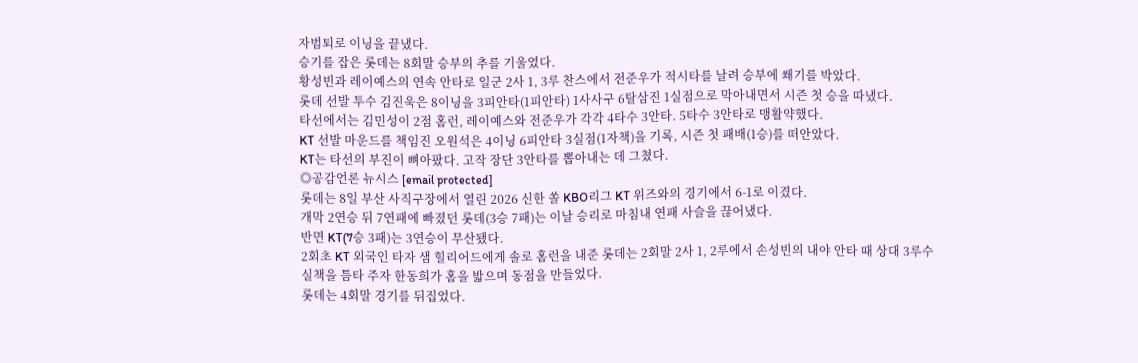자범퇴로 이닝을 끝냈다.
승기를 잡은 롯데는 8회말 승부의 추를 기울였다.
황성빈과 레이예스의 연속 안타로 일군 2사 1, 3루 찬스에서 전준우가 적시타를 날려 승부에 쐐기를 박았다.
롯데 선발 투수 김진욱은 8이닝을 3피안타(1피안타) 1사사구 6탈삼진 1실점으로 막아내면서 시즌 첫 승을 따냈다.
타선에서는 김민성이 2점 홈런, 레이예스와 전준우가 각각 4타수 3안타. 5타수 3안타로 맹활약했다.
KT 선발 마운드를 책임진 오원석은 4이닝 6피안타 3실점(1자책)을 기록, 시즌 첫 패배(1승)를 떠안았다.
KT는 타선의 부진이 뼈아팠다. 고작 장단 3안타를 뽑아내는 데 그쳤다.
◎공감언론 뉴시스 [email protected]
롯데는 8일 부산 사직구장에서 열린 2026 신한 쏠 KBO리그 KT 위즈와의 경기에서 6-1로 이겼다.
개막 2연승 뒤 7연패에 빠졌던 롯데(3승 7패)는 이날 승리로 마침내 연패 사슬을 끊어냈다.
반면 KT(7승 3패)는 3연승이 무산됐다.
2회초 KT 외국인 타자 샘 힐리어드에게 솔로 홈런을 내준 롯데는 2회말 2사 1, 2루에서 손성빈의 내야 안타 때 상대 3루수 실책을 틈타 주자 한동희가 홈을 밟으며 동점을 만들었다.
롯데는 4회말 경기를 뒤집었다.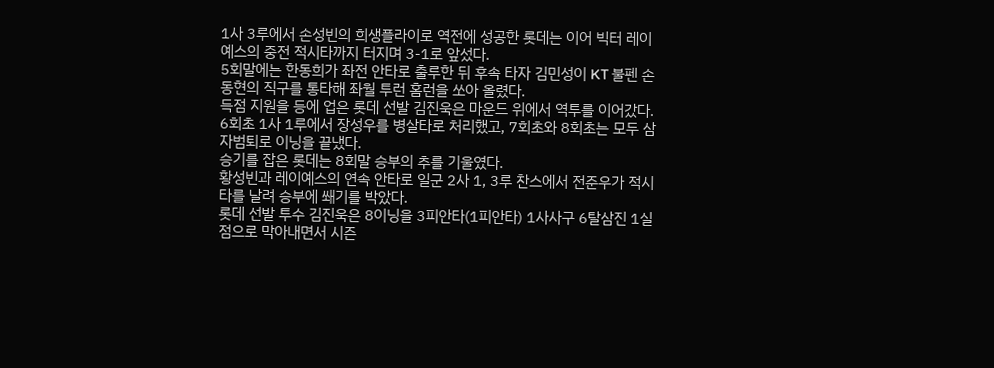1사 3루에서 손성빈의 희생플라이로 역전에 성공한 롯데는 이어 빅터 레이예스의 중전 적시타까지 터지며 3-1로 앞섰다.
5회말에는 한동희가 좌전 안타로 출루한 뒤 후속 타자 김민성이 KT 불펜 손동현의 직구를 통타해 좌월 투런 홈런을 쏘아 올렸다.
득점 지원을 등에 업은 롯데 선발 김진욱은 마운드 위에서 역투를 이어갔다.
6회초 1사 1루에서 장성우를 병살타로 처리했고, 7회초와 8회초는 모두 삼자범퇴로 이닝을 끝냈다.
승기를 잡은 롯데는 8회말 승부의 추를 기울였다.
황성빈과 레이예스의 연속 안타로 일군 2사 1, 3루 찬스에서 전준우가 적시타를 날려 승부에 쐐기를 박았다.
롯데 선발 투수 김진욱은 8이닝을 3피안타(1피안타) 1사사구 6탈삼진 1실점으로 막아내면서 시즌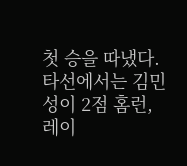첫 승을 따냈다.
타선에서는 김민성이 2점 홈런, 레이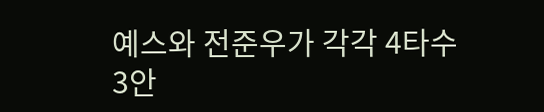예스와 전준우가 각각 4타수 3안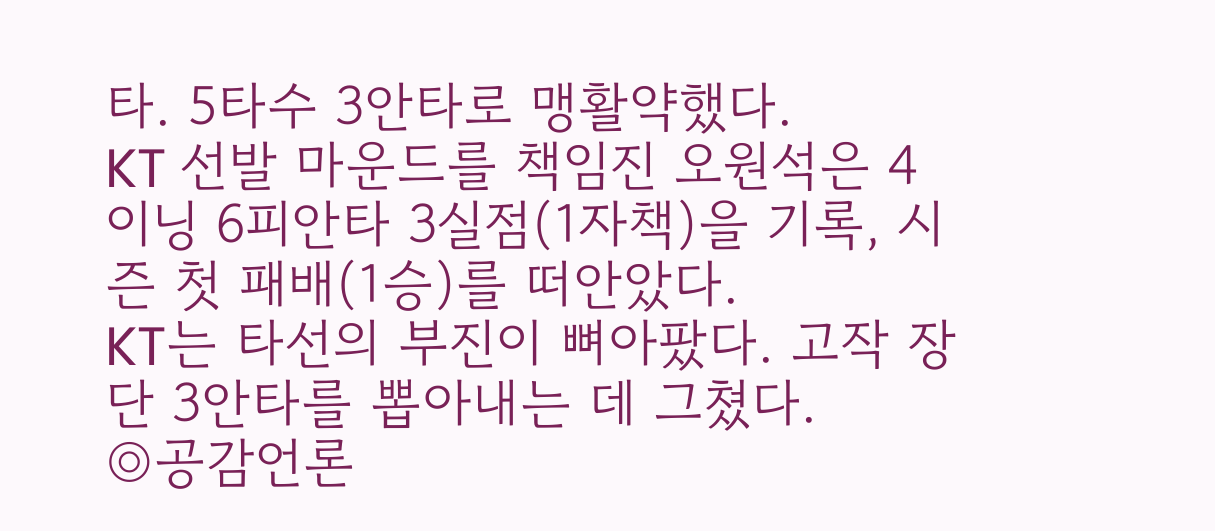타. 5타수 3안타로 맹활약했다.
KT 선발 마운드를 책임진 오원석은 4이닝 6피안타 3실점(1자책)을 기록, 시즌 첫 패배(1승)를 떠안았다.
KT는 타선의 부진이 뼈아팠다. 고작 장단 3안타를 뽑아내는 데 그쳤다.
◎공감언론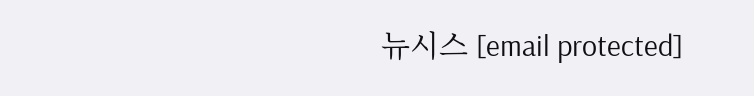뉴시스 [email protected]